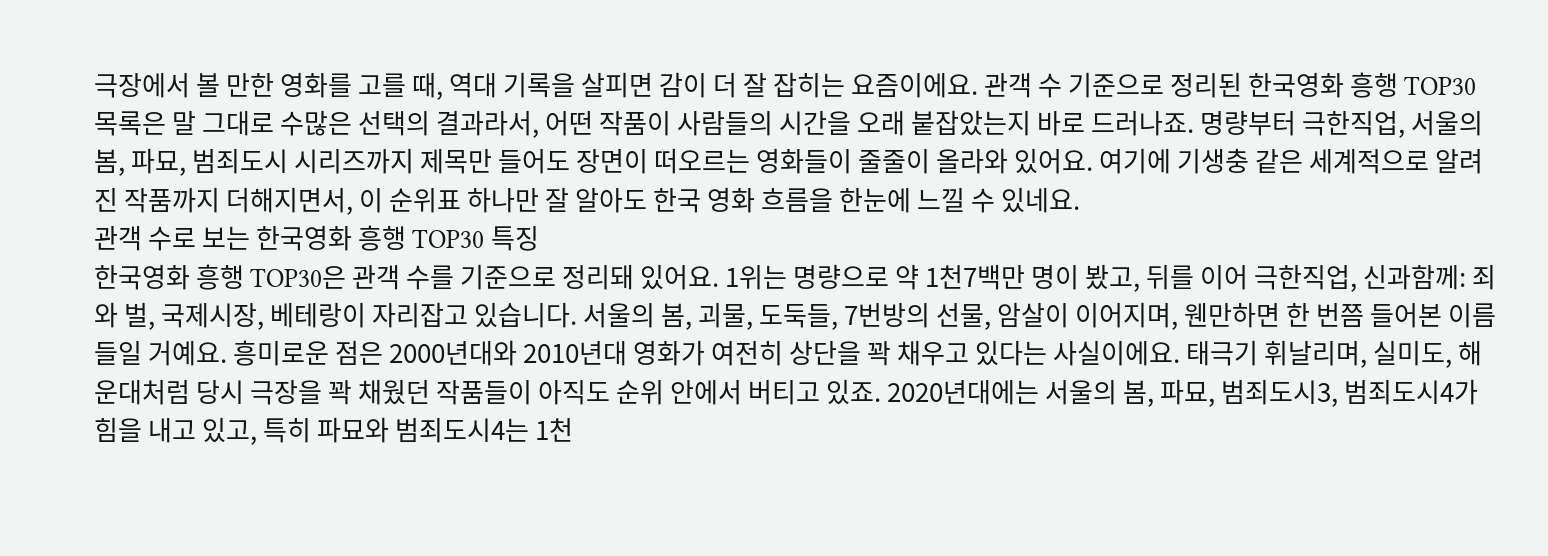극장에서 볼 만한 영화를 고를 때, 역대 기록을 살피면 감이 더 잘 잡히는 요즘이에요. 관객 수 기준으로 정리된 한국영화 흥행 TOP30 목록은 말 그대로 수많은 선택의 결과라서, 어떤 작품이 사람들의 시간을 오래 붙잡았는지 바로 드러나죠. 명량부터 극한직업, 서울의 봄, 파묘, 범죄도시 시리즈까지 제목만 들어도 장면이 떠오르는 영화들이 줄줄이 올라와 있어요. 여기에 기생충 같은 세계적으로 알려진 작품까지 더해지면서, 이 순위표 하나만 잘 알아도 한국 영화 흐름을 한눈에 느낄 수 있네요.
관객 수로 보는 한국영화 흥행 TOP30 특징
한국영화 흥행 TOP30은 관객 수를 기준으로 정리돼 있어요. 1위는 명량으로 약 1천7백만 명이 봤고, 뒤를 이어 극한직업, 신과함께: 죄와 벌, 국제시장, 베테랑이 자리잡고 있습니다. 서울의 봄, 괴물, 도둑들, 7번방의 선물, 암살이 이어지며, 웬만하면 한 번쯤 들어본 이름들일 거예요. 흥미로운 점은 2000년대와 2010년대 영화가 여전히 상단을 꽉 채우고 있다는 사실이에요. 태극기 휘날리며, 실미도, 해운대처럼 당시 극장을 꽉 채웠던 작품들이 아직도 순위 안에서 버티고 있죠. 2020년대에는 서울의 봄, 파묘, 범죄도시3, 범죄도시4가 힘을 내고 있고, 특히 파묘와 범죄도시4는 1천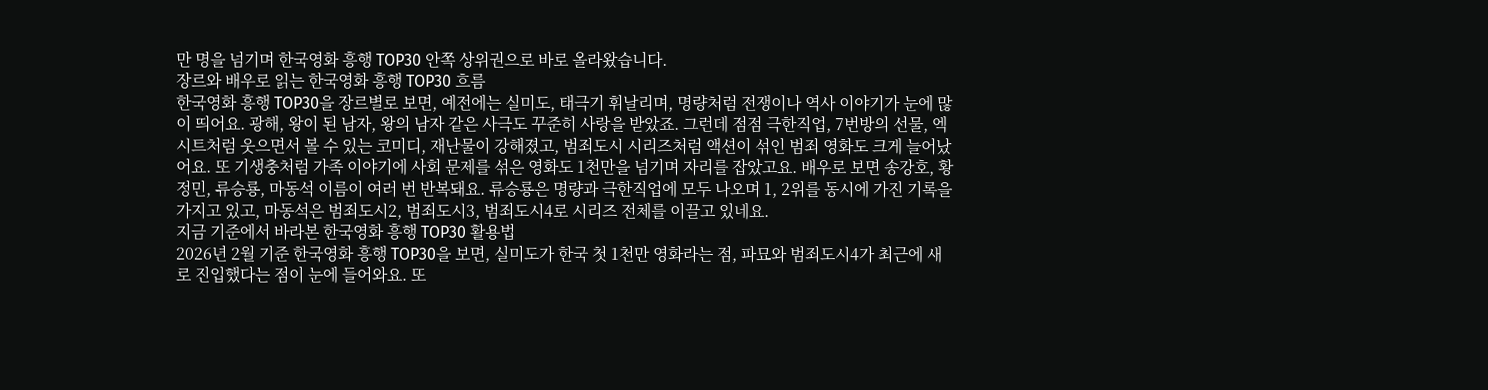만 명을 넘기며 한국영화 흥행 TOP30 안쪽 상위권으로 바로 올라왔습니다.
장르와 배우로 읽는 한국영화 흥행 TOP30 흐름
한국영화 흥행 TOP30을 장르별로 보면, 예전에는 실미도, 태극기 휘날리며, 명량처럼 전쟁이나 역사 이야기가 눈에 많이 띄어요. 광해, 왕이 된 남자, 왕의 남자 같은 사극도 꾸준히 사랑을 받았죠. 그런데 점점 극한직업, 7번방의 선물, 엑시트처럼 웃으면서 볼 수 있는 코미디, 재난물이 강해졌고, 범죄도시 시리즈처럼 액션이 섞인 범죄 영화도 크게 늘어났어요. 또 기생충처럼 가족 이야기에 사회 문제를 섞은 영화도 1천만을 넘기며 자리를 잡았고요. 배우로 보면 송강호, 황정민, 류승룡, 마동석 이름이 여러 번 반복돼요. 류승룡은 명량과 극한직업에 모두 나오며 1, 2위를 동시에 가진 기록을 가지고 있고, 마동석은 범죄도시2, 범죄도시3, 범죄도시4로 시리즈 전체를 이끌고 있네요.
지금 기준에서 바라본 한국영화 흥행 TOP30 활용법
2026년 2월 기준 한국영화 흥행 TOP30을 보면, 실미도가 한국 첫 1천만 영화라는 점, 파묘와 범죄도시4가 최근에 새로 진입했다는 점이 눈에 들어와요. 또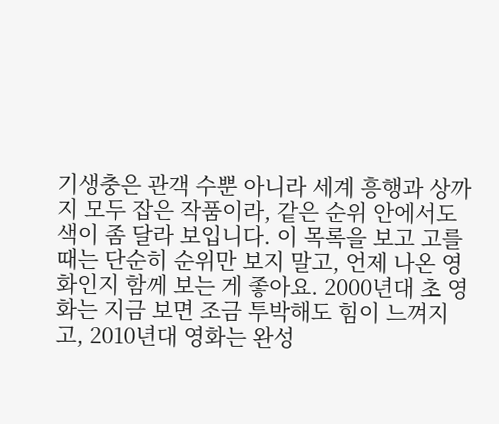기생충은 관객 수뿐 아니라 세계 흥행과 상까지 모두 잡은 작품이라, 같은 순위 안에서도 색이 좀 달라 보입니다. 이 목록을 보고 고를 때는 단순히 순위만 보지 말고, 언제 나온 영화인지 함께 보는 게 좋아요. 2000년대 초 영화는 지금 보면 조금 투박해도 힘이 느껴지고, 2010년대 영화는 완성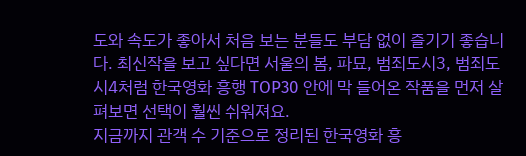도와 속도가 좋아서 처음 보는 분들도 부담 없이 즐기기 좋습니다. 최신작을 보고 싶다면 서울의 봄, 파묘, 범죄도시3, 범죄도시4처럼 한국영화 흥행 TOP30 안에 막 들어온 작품을 먼저 살펴보면 선택이 훨씬 쉬워져요.
지금까지 관객 수 기준으로 정리된 한국영화 흥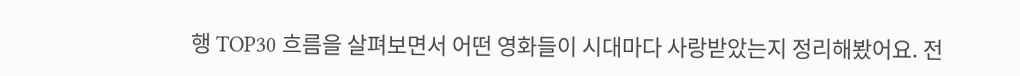행 TOP30 흐름을 살펴보면서 어떤 영화들이 시대마다 사랑받았는지 정리해봤어요. 전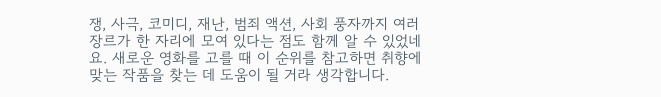쟁, 사극, 코미디, 재난, 범죄 액션, 사회 풍자까지 여러 장르가 한 자리에 모여 있다는 점도 함께 알 수 있었네요. 새로운 영화를 고를 때 이 순위를 참고하면 취향에 맞는 작품을 찾는 데 도움이 될 거라 생각합니다.